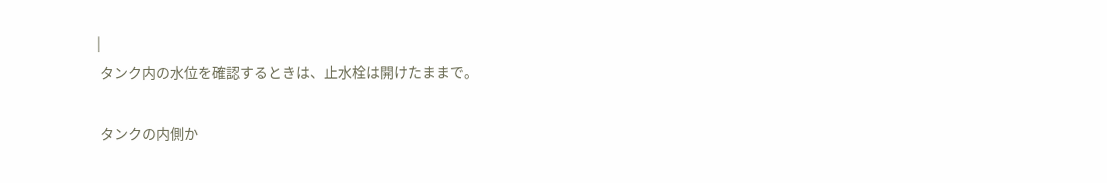|
 タンク内の水位を確認するときは、止水栓は開けたままで。

 タンクの内側か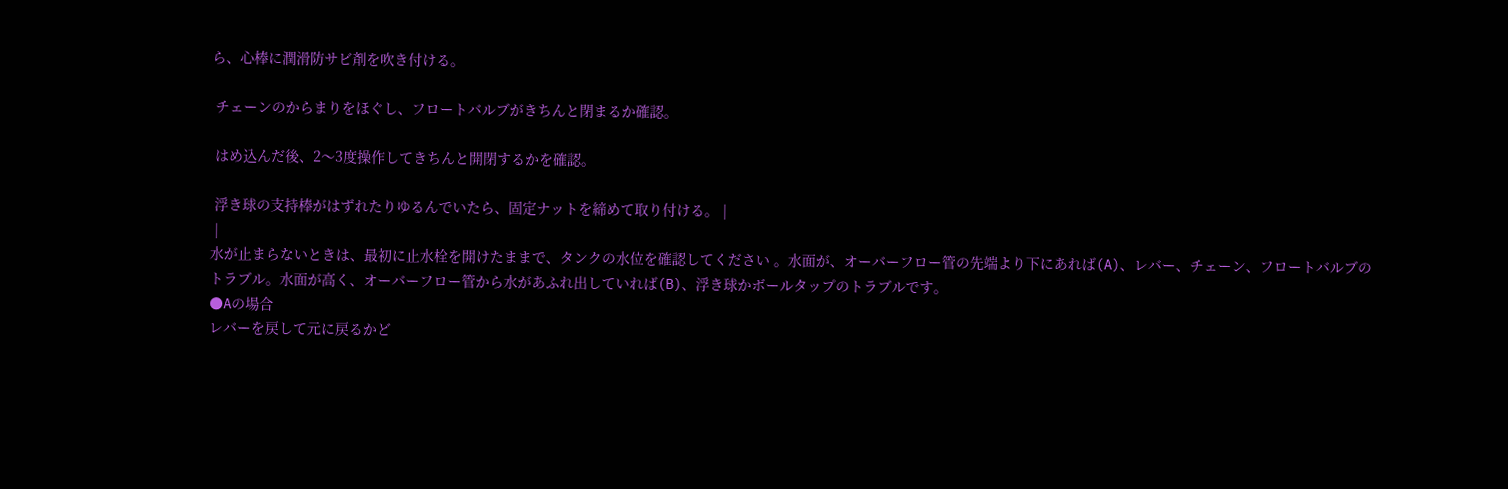ら、心棒に潤滑防サビ剤を吹き付ける。

 チェーンのからまりをほぐし、フロートバルブがきちんと閉まるか確認。

 はめ込んだ後、2〜3度操作してきちんと開閉するかを確認。

 浮き球の支持棒がはずれたりゆるんでいたら、固定ナットを締めて取り付ける。 |
 |
水が止まらないときは、最初に止水栓を開けたままで、タンクの水位を確認してください 。水面が、オーバーフロー管の先端より下にあれば(A)、レバー、チェーン、フロートバルブのトラブル。水面が高く、オーバーフロー管から水があふれ出していれば(B)、浮き球かボールタップのトラブルです。
●Aの場合
レバーを戻して元に戻るかど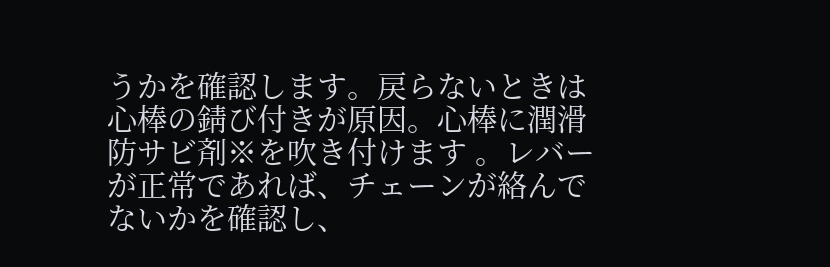うかを確認します。戻らないときは心棒の錆び付きが原因。心棒に潤滑防サビ剤※を吹き付けます 。レバーが正常であれば、チェーンが絡んでないかを確認し、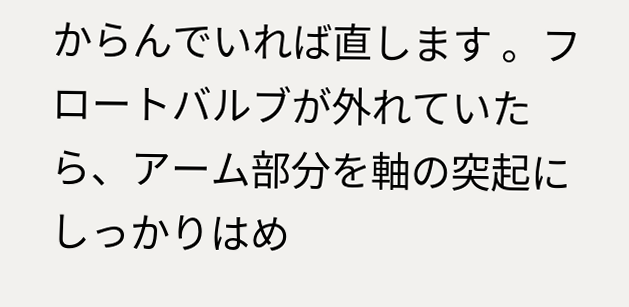からんでいれば直します 。フロートバルブが外れていたら、アーム部分を軸の突起にしっかりはめ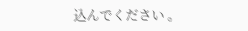込んでください 。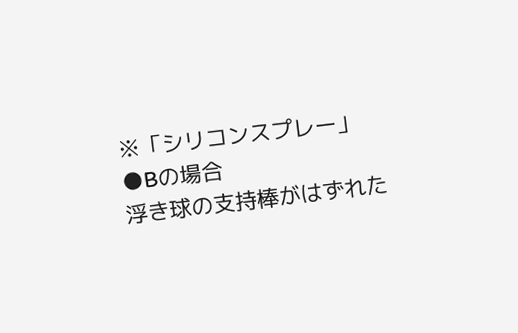※「シリコンスプレー」
●Bの場合
浮き球の支持棒がはずれた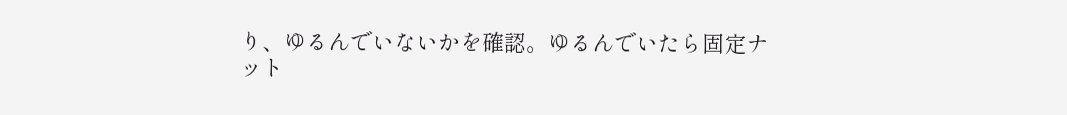り、ゆるんでいないかを確認。ゆるんでいたら固定ナット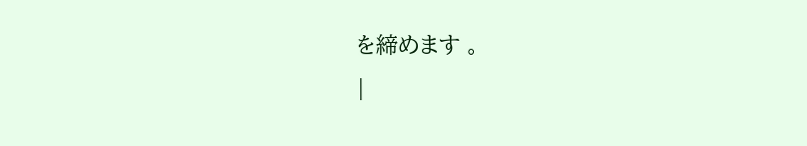を締めます 。
|